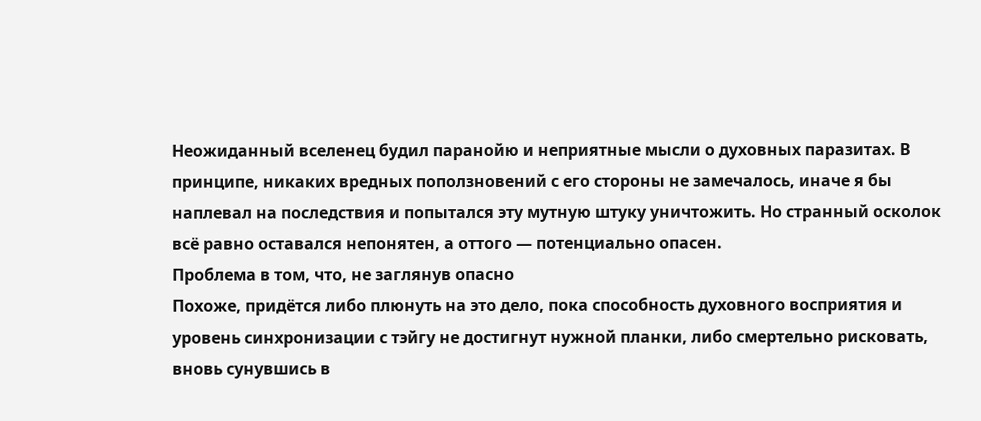Неожиданный вселенец будил паранойю и неприятные мысли о духовных паразитах. В принципе, никаких вредных поползновений с его стороны не замечалось, иначе я бы наплевал на последствия и попытался эту мутную штуку уничтожить. Но странный осколок всё равно оставался непонятен, а оттого — потенциально опасен.
Проблема в том, что, не заглянув опасно
Похоже, придётся либо плюнуть на это дело, пока способность духовного восприятия и уровень синхронизации с тэйгу не достигнут нужной планки, либо смертельно рисковать, вновь сунувшись в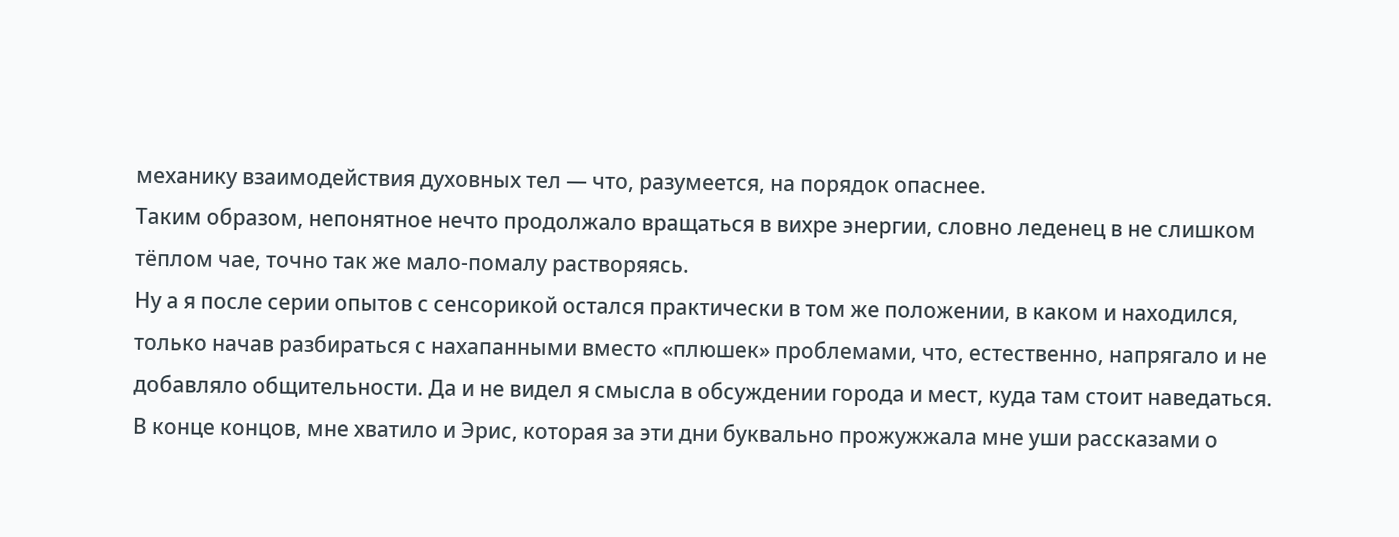механику взаимодействия духовных тел — что, разумеется, на порядок опаснее.
Таким образом, непонятное нечто продолжало вращаться в вихре энергии, словно леденец в не слишком тёплом чае, точно так же мало-помалу растворяясь.
Ну а я после серии опытов с сенсорикой остался практически в том же положении, в каком и находился, только начав разбираться с нахапанными вместо «плюшек» проблемами, что, естественно, напрягало и не добавляло общительности. Да и не видел я смысла в обсуждении города и мест, куда там стоит наведаться. В конце концов, мне хватило и Эрис, которая за эти дни буквально прожужжала мне уши рассказами о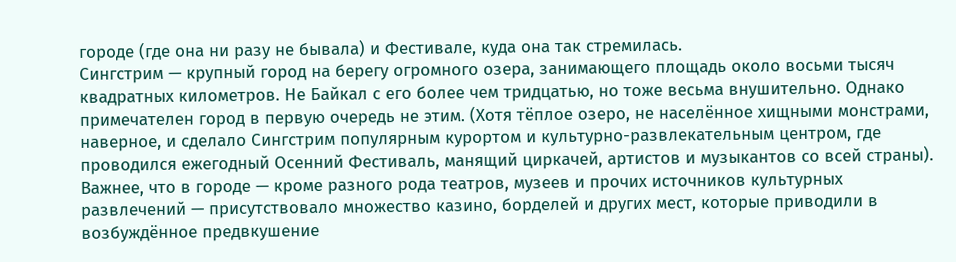городе (где она ни разу не бывала) и Фестивале, куда она так стремилась.
Сингстрим — крупный город на берегу огромного озера, занимающего площадь около восьми тысяч квадратных километров. Не Байкал с его более чем тридцатью, но тоже весьма внушительно. Однако примечателен город в первую очередь не этим. (Хотя тёплое озеро, не населённое хищными монстрами, наверное, и сделало Сингстрим популярным курортом и культурно-развлекательным центром, где проводился ежегодный Осенний Фестиваль, манящий циркачей, артистов и музыкантов со всей страны). Важнее, что в городе — кроме разного рода театров, музеев и прочих источников культурных развлечений — присутствовало множество казино, борделей и других мест, которые приводили в возбуждённое предвкушение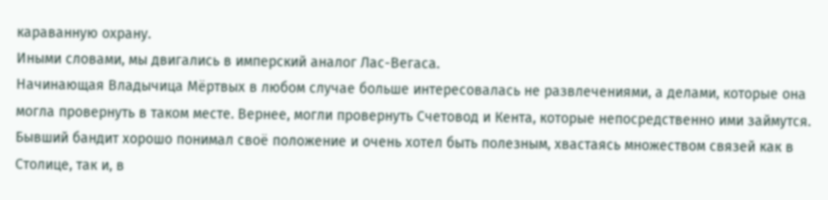караванную охрану.
Иными словами, мы двигались в имперский аналог Лас-Вегаса.
Начинающая Владычица Мёртвых в любом случае больше интересовалась не развлечениями, а делами, которые она могла провернуть в таком месте. Вернее, могли провернуть Счетовод и Кента, которые непосредственно ими займутся. Бывший бандит хорошо понимал своё положение и очень хотел быть полезным, хвастаясь множеством связей как в Столице, так и, в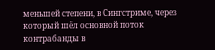меньшей степени, в Сингстриме, через который шёл основной поток контрабанды в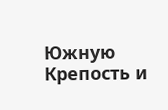Южную Крепость и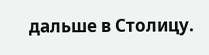дальше в Столицу.